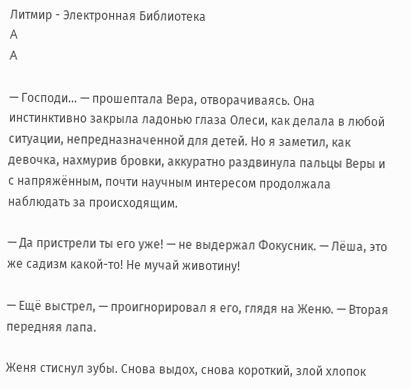Литмир - Электронная Библиотека
A
A

— Господи… — прошептала Вера, отворачиваясь. Она инстинктивно закрыла ладонью глаза Олеси, как делала в любой ситуации, непредназначенной для детей. Но я заметил, как девочка, нахмурив бровки, аккуратно раздвинула пальцы Веры и с напряжённым, почти научным интересом продолжала наблюдать за происходящим.

— Да пристрели ты его уже! — не выдержал Фокусник. — Лёша, это же садизм какой-то! Не мучай животину!

— Ещё выстрел, — проигнорировал я его, глядя на Женю. — Вторая передняя лапа.

Женя стиснул зубы. Снова выдох, снова короткий, злой хлопок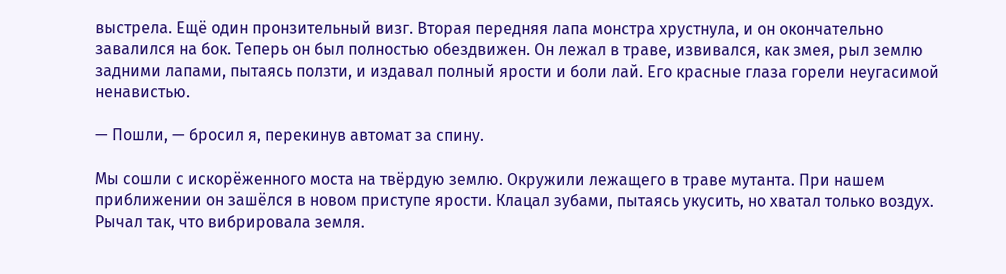выстрела. Ещё один пронзительный визг. Вторая передняя лапа монстра хрустнула, и он окончательно завалился на бок. Теперь он был полностью обездвижен. Он лежал в траве, извивался, как змея, рыл землю задними лапами, пытаясь ползти, и издавал полный ярости и боли лай. Его красные глаза горели неугасимой ненавистью.

— Пошли, — бросил я, перекинув автомат за спину.

Мы сошли с искорёженного моста на твёрдую землю. Окружили лежащего в траве мутанта. При нашем приближении он зашёлся в новом приступе ярости. Клацал зубами, пытаясь укусить, но хватал только воздух. Рычал так, что вибрировала земля.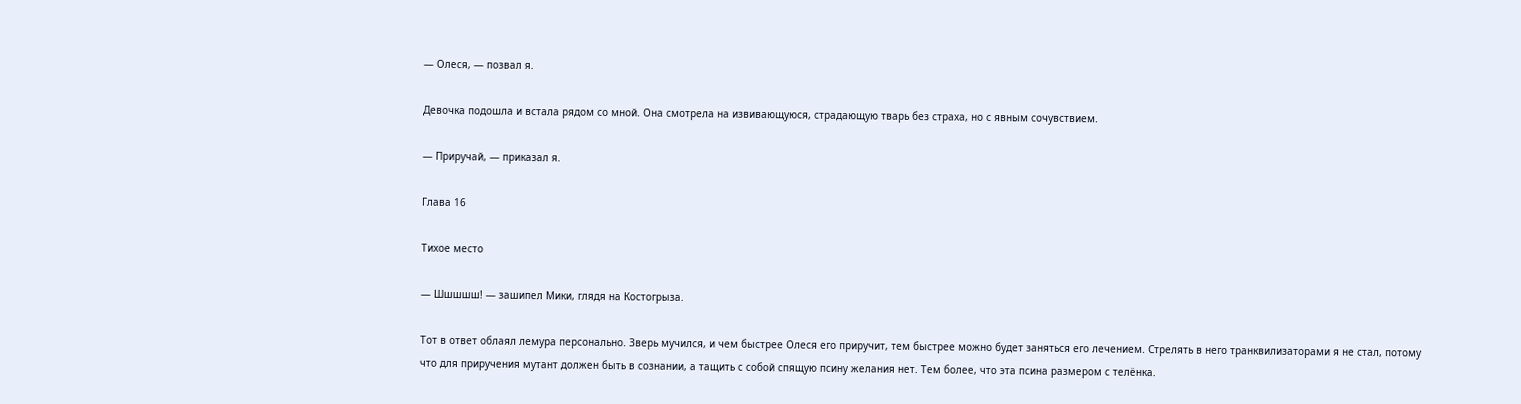— Олеся, — позвал я.

Девочка подошла и встала рядом со мной. Она смотрела на извивающуюся, страдающую тварь без страха, но с явным сочувствием.

— Приручай, — приказал я.

Глава 16

Тихое место

— Шшшшш! — зашипел Мики, глядя на Костогрыза.

Тот в ответ облаял лемура персонально. Зверь мучился, и чем быстрее Олеся его приручит, тем быстрее можно будет заняться его лечением. Стрелять в него транквилизаторами я не стал, потому что для приручения мутант должен быть в сознании, а тащить с собой спящую псину желания нет. Тем более, что эта псина размером с телёнка.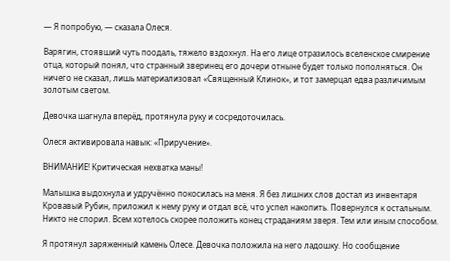— Я попробую, — сказала Олеся.

Варягин, стоявший чуть поодаль, тяжело вздохнул. На его лице отразилось вселенское смирение отца, который понял, что странный зверинец его дочери отныне будет только пополняться. Он ничего не сказал, лишь материализовал «Священный Клинок», и тот замерцал едва различимым золотым светом.

Девочка шагнула вперёд, протянула руку и сосредоточилась.

Олеся активировала навык: «Приручение».

ВНИМАНИЕ! Критическая нехватка маны!

Малышка выдохнула и удручённо покосилась на меня. Я без лишних слов достал из инвентаря Кровавый Рубин, приложил к нему руку и отдал всё, что успел накопить. Повернулся к остальным. Никто не спорил. Всем хотелось скорее положить конец страданиям зверя. Тем или иным способом.

Я протянул заряженный камень Олесе. Девочка положила на него ладошку. Но сообщение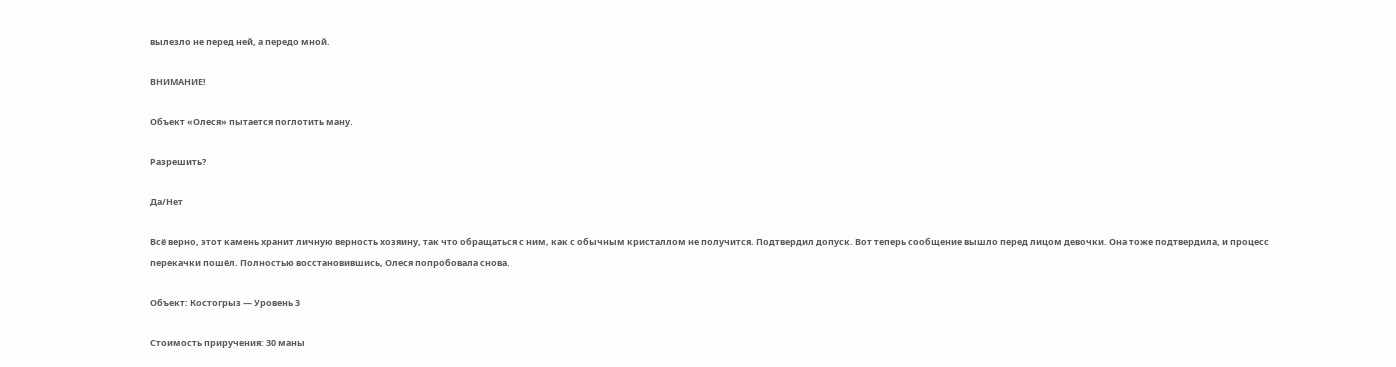вылезло не перед ней, а передо мной.

ВНИМАНИЕ!

Объект «Олеся» пытается поглотить ману.

Разрешить?

Да/Нет

Всё верно, этот камень хранит личную верность хозяину, так что обращаться с ним, как с обычным кристаллом не получится. Подтвердил допуск. Вот теперь сообщение вышло перед лицом девочки. Она тоже подтвердила, и процесс перекачки пошёл. Полностью восстановившись, Олеся попробовала снова.

Объект: Костогрыз — Уровень 3

Стоимость приручения: 30 маны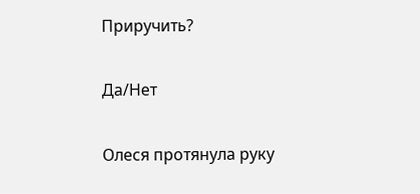Приручить?

Да/Нет

Олеся протянула руку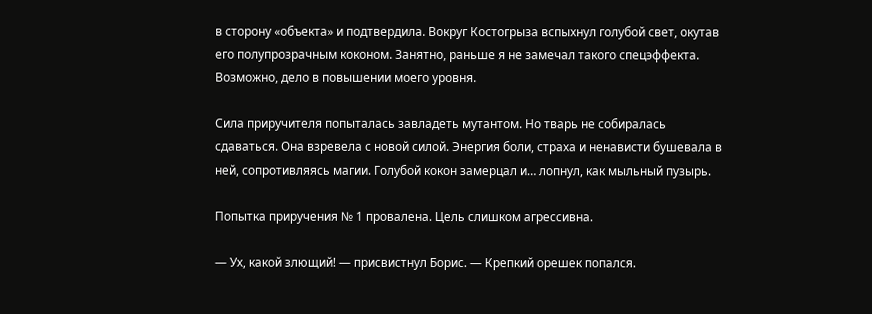в сторону «объекта» и подтвердила. Вокруг Костогрыза вспыхнул голубой свет, окутав его полупрозрачным коконом. Занятно, раньше я не замечал такого спецэффекта. Возможно, дело в повышении моего уровня.

Сила приручителя попыталась завладеть мутантом. Но тварь не собиралась сдаваться. Она взревела с новой силой. Энергия боли, страха и ненависти бушевала в ней, сопротивляясь магии. Голубой кокон замерцал и… лопнул, как мыльный пузырь.

Попытка приручения № 1 провалена. Цель слишком агрессивна.

— Ух, какой злющий! — присвистнул Борис. — Крепкий орешек попался.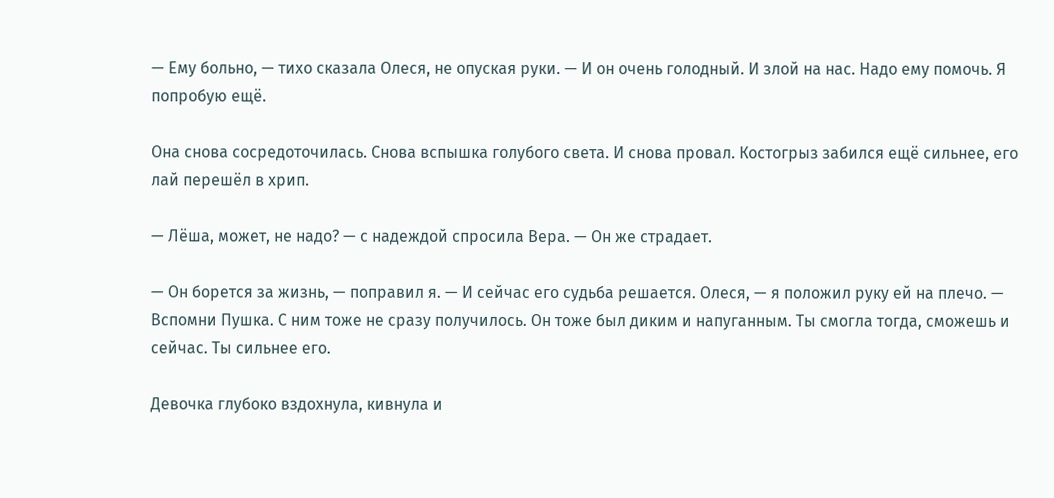— Ему больно, — тихо сказала Олеся, не опуская руки. — И он очень голодный. И злой на нас. Надо ему помочь. Я попробую ещё.

Она снова сосредоточилась. Снова вспышка голубого света. И снова провал. Костогрыз забился ещё сильнее, его лай перешёл в хрип.

— Лёша, может, не надо? — с надеждой спросила Вера. — Он же страдает.

— Он борется за жизнь, — поправил я. — И сейчас его судьба решается. Олеся, — я положил руку ей на плечо. — Вспомни Пушка. С ним тоже не сразу получилось. Он тоже был диким и напуганным. Ты смогла тогда, сможешь и сейчас. Ты сильнее его.

Девочка глубоко вздохнула, кивнула и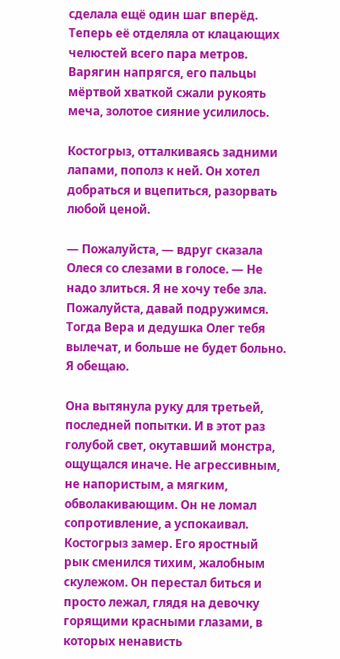сделала ещё один шаг вперёд. Теперь её отделяла от клацающих челюстей всего пара метров. Варягин напрягся, его пальцы мёртвой хваткой сжали рукоять меча, золотое сияние усилилось.

Костогрыз, отталкиваясь задними лапами, пополз к ней. Он хотел добраться и вцепиться, разорвать любой ценой.

— Пожалуйста, — вдруг сказала Олеся со слезами в голосе. — Не надо злиться. Я не хочу тебе зла. Пожалуйста, давай подружимся. Тогда Вера и дедушка Олег тебя вылечат, и больше не будет больно. Я обещаю.

Она вытянула руку для третьей, последней попытки. И в этот раз голубой свет, окутавший монстра, ощущался иначе. Не агрессивным, не напористым, а мягким, обволакивающим. Он не ломал сопротивление, а успокаивал. Костогрыз замер. Его яростный рык сменился тихим, жалобным скулежом. Он перестал биться и просто лежал, глядя на девочку горящими красными глазами, в которых ненависть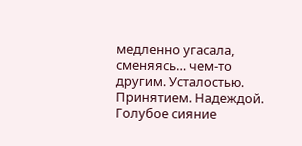медленно угасала, сменяясь… чем-то другим. Усталостью. Принятием. Надеждой. Голубое сияние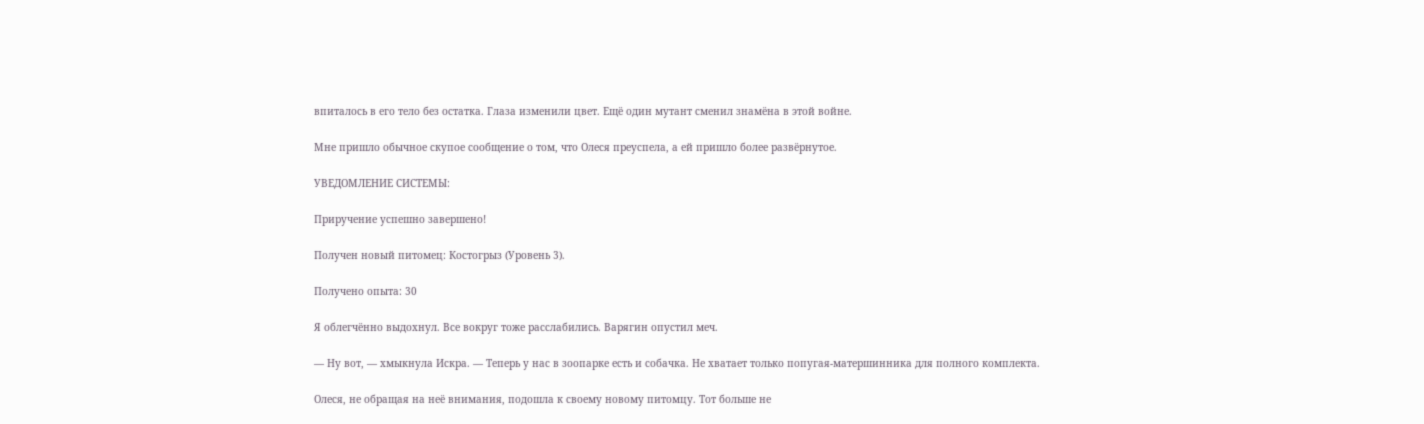впиталось в его тело без остатка. Глаза изменили цвет. Ещё один мутант сменил знамёна в этой войне.

Мне пришло обычное скупое сообщение о том, что Олеся преуспела, а ей пришло более развёрнутое.

УВЕДОМЛЕНИЕ СИСТЕМЫ:

Приручение успешно завершено!

Получен новый питомец: Костогрыз (Уровень 3).

Получено опыта: 30

Я облегчённо выдохнул. Все вокруг тоже расслабились. Варягин опустил меч.

— Ну вот, — хмыкнула Искра. — Теперь у нас в зоопарке есть и собачка. Не хватает только попугая-матершинника для полного комплекта.

Олеся, не обращая на неё внимания, подошла к своему новому питомцу. Тот больше не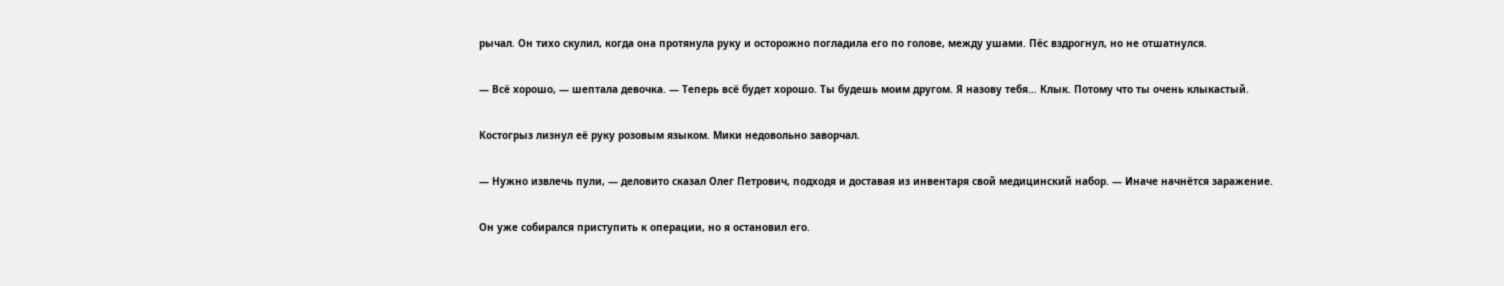рычал. Он тихо скулил, когда она протянула руку и осторожно погладила его по голове, между ушами. Пёс вздрогнул, но не отшатнулся.

— Всё хорошо, — шептала девочка. — Теперь всё будет хорошо. Ты будешь моим другом. Я назову тебя… Клык. Потому что ты очень клыкастый.

Костогрыз лизнул её руку розовым языком. Мики недовольно заворчал.

— Нужно извлечь пули, — деловито сказал Олег Петрович, подходя и доставая из инвентаря свой медицинский набор. — Иначе начнётся заражение.

Он уже собирался приступить к операции, но я остановил его.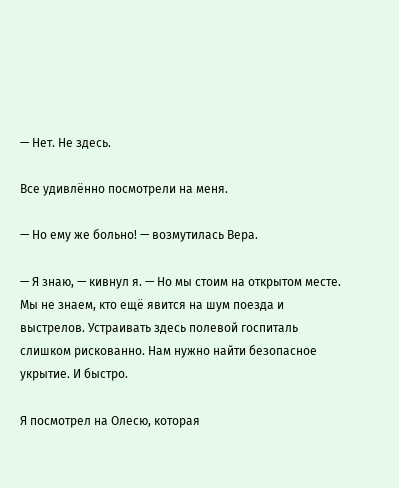— Нет. Не здесь.

Все удивлённо посмотрели на меня.

— Но ему же больно! — возмутилась Вера.

— Я знаю, — кивнул я. — Но мы стоим на открытом месте. Мы не знаем, кто ещё явится на шум поезда и выстрелов. Устраивать здесь полевой госпиталь слишком рискованно. Нам нужно найти безопасное укрытие. И быстро.

Я посмотрел на Олесю, которая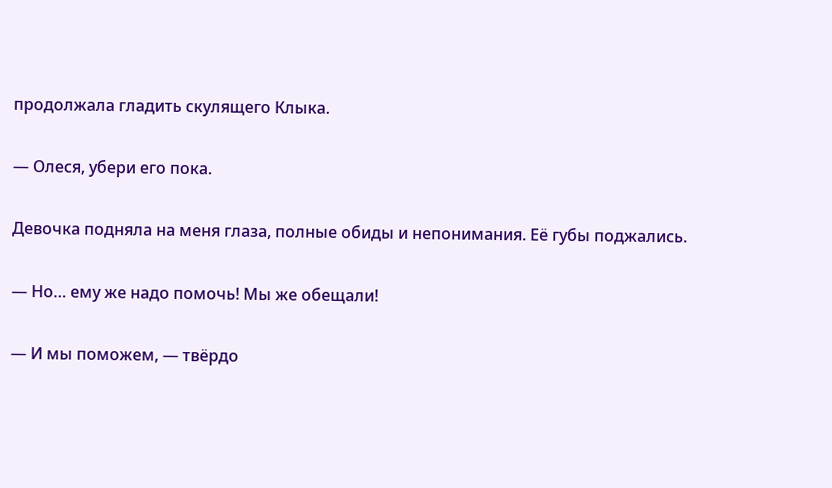продолжала гладить скулящего Клыка.

— Олеся, убери его пока.

Девочка подняла на меня глаза, полные обиды и непонимания. Её губы поджались.

— Но… ему же надо помочь! Мы же обещали!

— И мы поможем, — твёрдо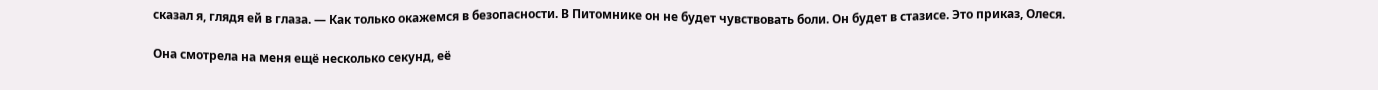сказал я, глядя ей в глаза. — Как только окажемся в безопасности. В Питомнике он не будет чувствовать боли. Он будет в стазисе. Это приказ, Олеся.

Она смотрела на меня ещё несколько секунд, её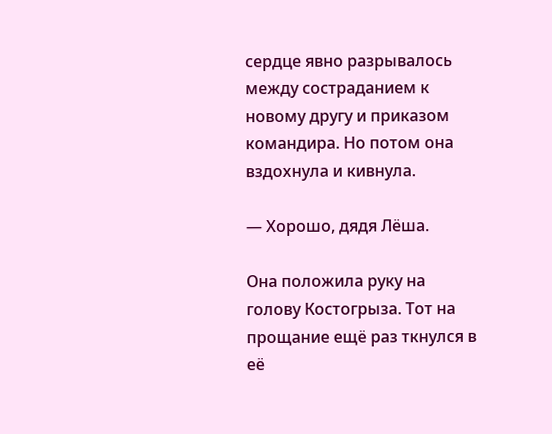сердце явно разрывалось между состраданием к новому другу и приказом командира. Но потом она вздохнула и кивнула.

— Хорошо, дядя Лёша.

Она положила руку на голову Костогрыза. Тот на прощание ещё раз ткнулся в её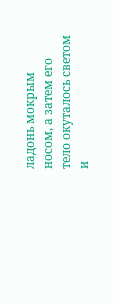ладонь мокрым носом, а затем его тело окуталось светом и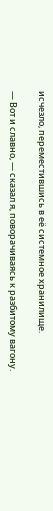исчезло, переместившись в её системное хранилище.

— Вот и славно, — сказал я, поворачиваясь к разбитому вагону.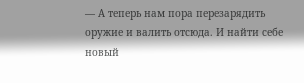— А теперь нам пора перезарядить оружие и валить отсюда. И найти себе новый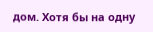дом. Хотя бы на одну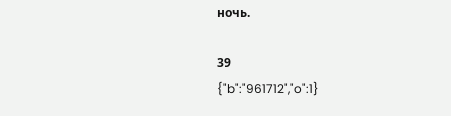ночь.

39
{"b":"961712","o":1}